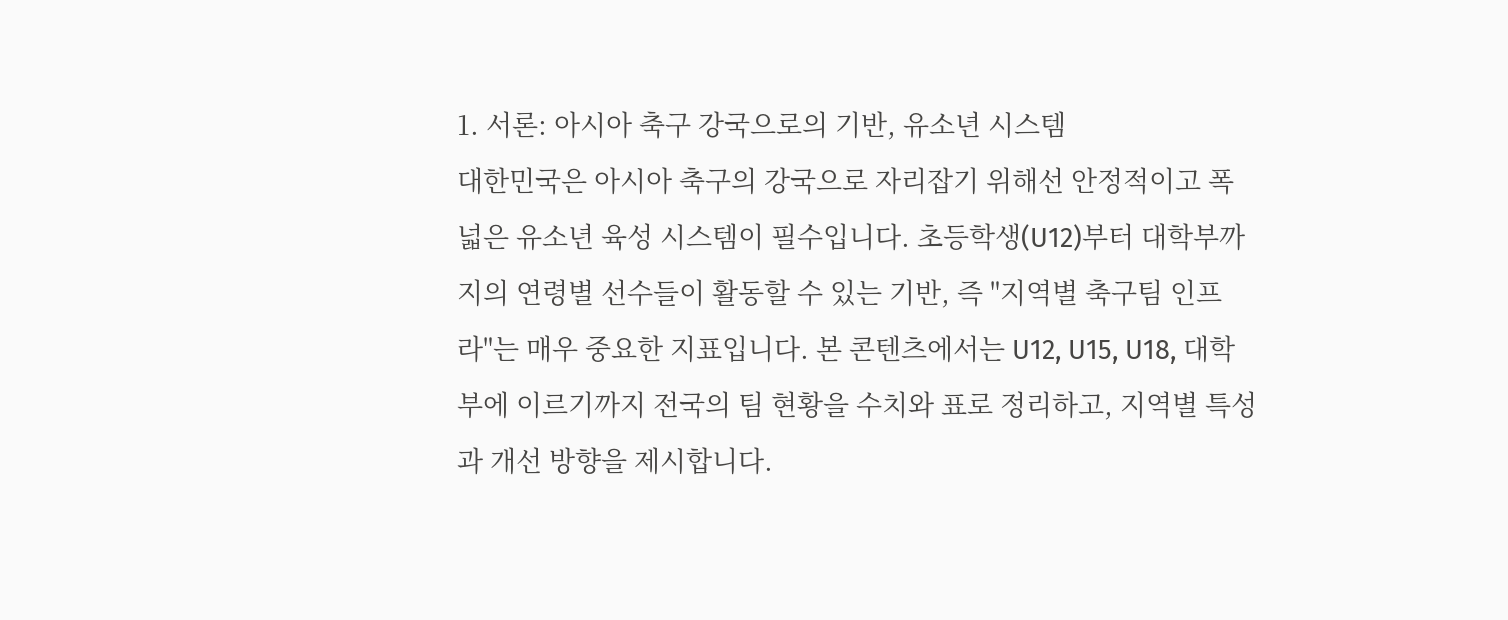1. 서론: 아시아 축구 강국으로의 기반, 유소년 시스템
대한민국은 아시아 축구의 강국으로 자리잡기 위해선 안정적이고 폭넓은 유소년 육성 시스템이 필수입니다. 초등학생(U12)부터 대학부까지의 연령별 선수들이 활동할 수 있는 기반, 즉 "지역별 축구팀 인프라"는 매우 중요한 지표입니다. 본 콘텐츠에서는 U12, U15, U18, 대학부에 이르기까지 전국의 팀 현황을 수치와 표로 정리하고, 지역별 특성과 개선 방향을 제시합니다.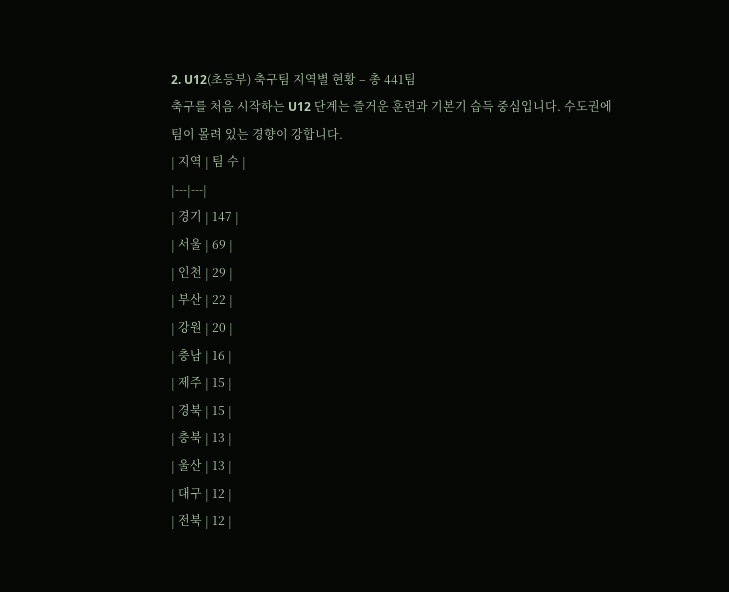2. U12(초등부) 축구팀 지역별 현황 – 총 441팀
축구를 처음 시작하는 U12 단계는 즐거운 훈련과 기본기 습득 중심입니다. 수도권에 팀이 몰려 있는 경향이 강합니다.
| 지역 | 팀 수 |
|---|---|
| 경기 | 147 |
| 서울 | 69 |
| 인천 | 29 |
| 부산 | 22 |
| 강원 | 20 |
| 충남 | 16 |
| 제주 | 15 |
| 경북 | 15 |
| 충북 | 13 |
| 울산 | 13 |
| 대구 | 12 |
| 전북 | 12 |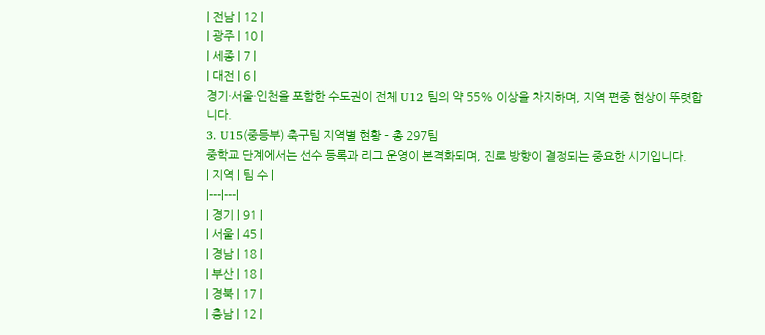| 전남 | 12 |
| 광주 | 10 |
| 세종 | 7 |
| 대전 | 6 |
경기·서울·인천을 포함한 수도권이 전체 U12 팀의 약 55% 이상을 차지하며, 지역 편중 현상이 뚜렷합니다.
3. U15(중등부) 축구팀 지역별 현황 – 총 297팀
중학교 단계에서는 선수 등록과 리그 운영이 본격화되며, 진로 방향이 결정되는 중요한 시기입니다.
| 지역 | 팀 수 |
|---|---|
| 경기 | 91 |
| 서울 | 45 |
| 경남 | 18 |
| 부산 | 18 |
| 경북 | 17 |
| 충남 | 12 |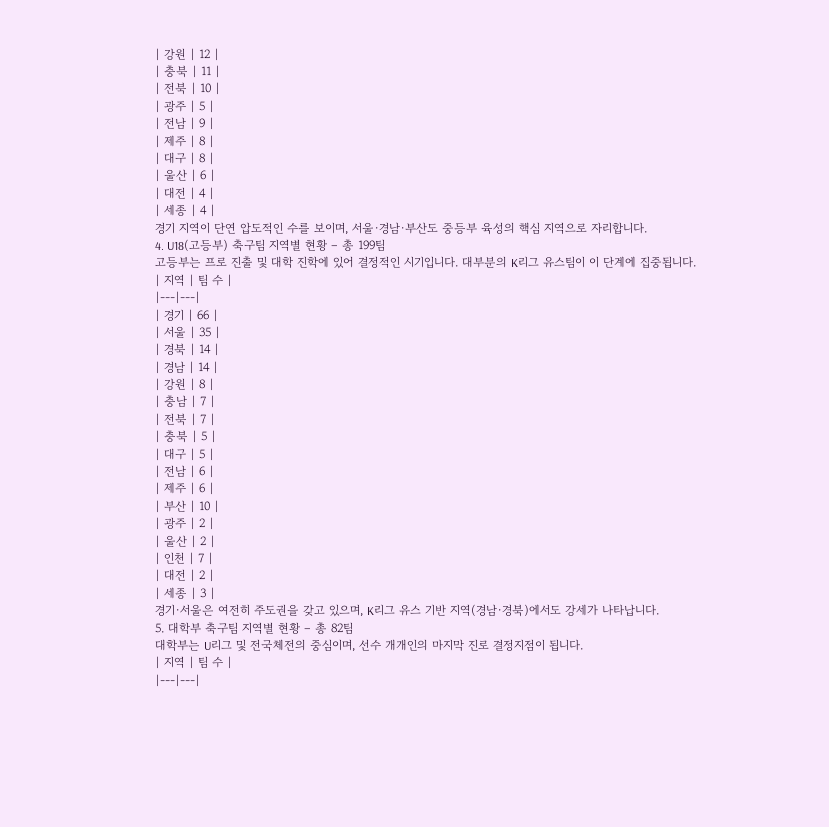| 강원 | 12 |
| 충북 | 11 |
| 전북 | 10 |
| 광주 | 5 |
| 전남 | 9 |
| 제주 | 8 |
| 대구 | 8 |
| 울산 | 6 |
| 대전 | 4 |
| 세종 | 4 |
경기 지역이 단연 압도적인 수를 보이며, 서울·경남·부산도 중등부 육성의 핵심 지역으로 자리합니다.
4. U18(고등부) 축구팀 지역별 현황 – 총 199팀
고등부는 프로 진출 및 대학 진학에 있어 결정적인 시기입니다. 대부분의 K리그 유스팀이 이 단계에 집중됩니다.
| 지역 | 팀 수 |
|---|---|
| 경기 | 66 |
| 서울 | 35 |
| 경북 | 14 |
| 경남 | 14 |
| 강원 | 8 |
| 충남 | 7 |
| 전북 | 7 |
| 충북 | 5 |
| 대구 | 5 |
| 전남 | 6 |
| 제주 | 6 |
| 부산 | 10 |
| 광주 | 2 |
| 울산 | 2 |
| 인천 | 7 |
| 대전 | 2 |
| 세종 | 3 |
경기·서울은 여전히 주도권을 갖고 있으며, K리그 유스 기반 지역(경남·경북)에서도 강세가 나타납니다.
5. 대학부 축구팀 지역별 현황 – 총 82팀
대학부는 U리그 및 전국체전의 중심이며, 선수 개개인의 마지막 진로 결정지점이 됩니다.
| 지역 | 팀 수 |
|---|---|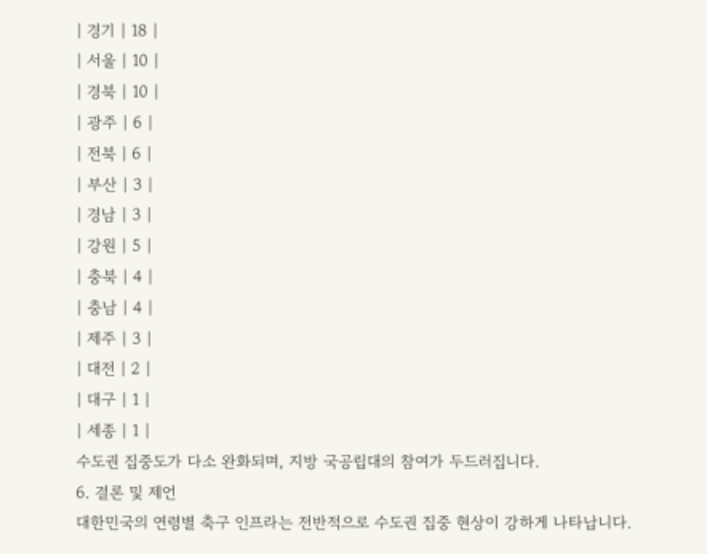| 경기 | 18 |
| 서울 | 10 |
| 경북 | 10 |
| 광주 | 6 |
| 전북 | 6 |
| 부산 | 3 |
| 경남 | 3 |
| 강원 | 5 |
| 충북 | 4 |
| 충남 | 4 |
| 제주 | 3 |
| 대전 | 2 |
| 대구 | 1 |
| 세종 | 1 |
수도권 집중도가 다소 완화되며, 지방 국공립대의 참여가 두드러집니다.
6. 결론 및 제언
대한민국의 연령별 축구 인프라는 전반적으로 수도권 집중 현상이 강하게 나타납니다.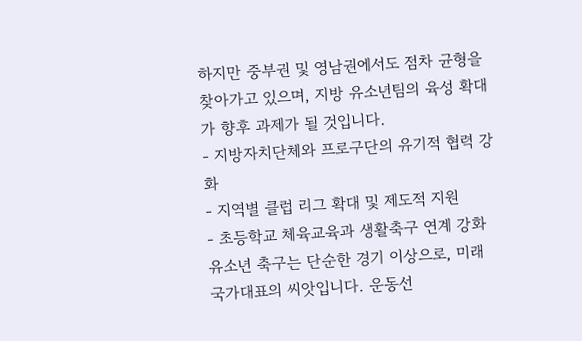하지만 중부권 및 영남권에서도 점차 균형을 찾아가고 있으며, 지방 유소년팀의 육성 확대가 향후 과제가 될 것입니다.
- 지방자치단체와 프로구단의 유기적 협력 강화
- 지역별 클럽 리그 확대 및 제도적 지원
- 초등학교 체육교육과 생활축구 연계 강화
유소년 축구는 단순한 경기 이상으로, 미래 국가대표의 씨앗입니다. 운동선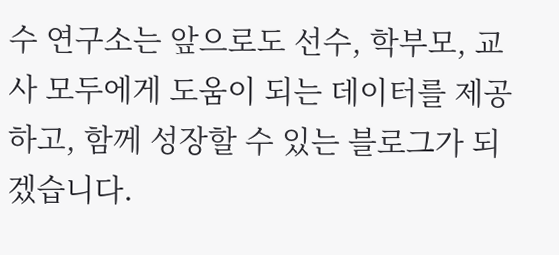수 연구소는 앞으로도 선수, 학부모, 교사 모두에게 도움이 되는 데이터를 제공하고, 함께 성장할 수 있는 블로그가 되겠습니다.